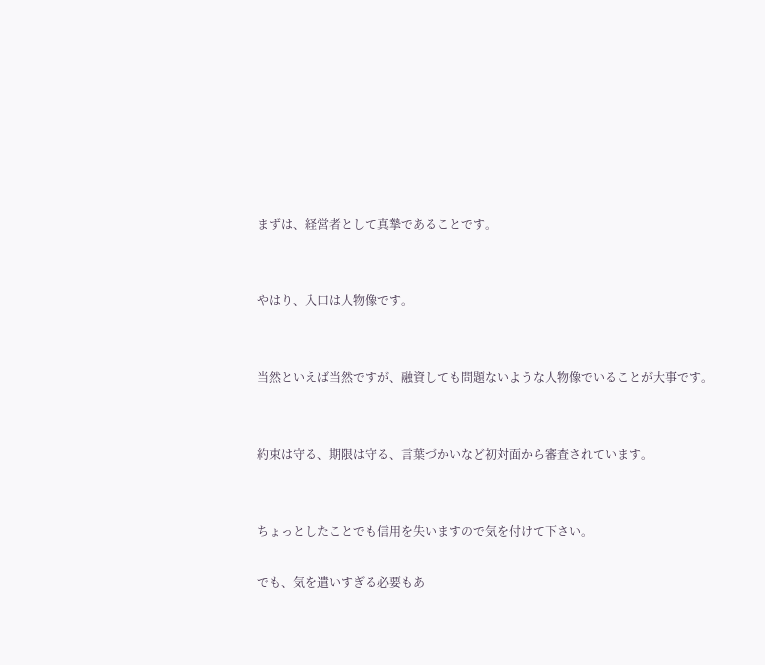まずは、経営者として真摯であることです。


やはり、入口は人物像です。


当然といえば当然ですが、融資しても問題ないような人物像でいることが大事です。


約束は守る、期限は守る、言葉づかいなど初対面から審査されています。


ちょっとしたことでも信用を失いますので気を付けて下さい。

でも、気を遣いすぎる必要もあ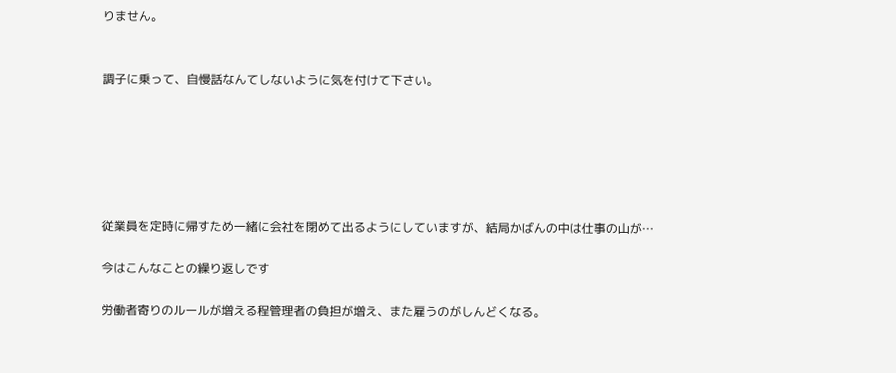りません。


調子に乗って、自慢話なんてしないように気を付けて下さい。






従業員を定時に帰すため一緒に会社を閉めて出るようにしていますが、結局かばんの中は仕事の山が…

今はこんなことの繰り返しです

労働者寄りのルールが増える程管理者の負担が増え、また雇うのがしんどくなる。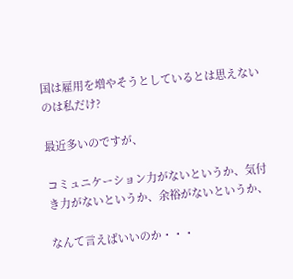国は雇用を増やそうとしているとは思えないのは私だけ?

最近多いのですが、

コミュニケーション力がないというか、気付き力がないというか、余裕がないというか、

なんて言えばいいのか・・・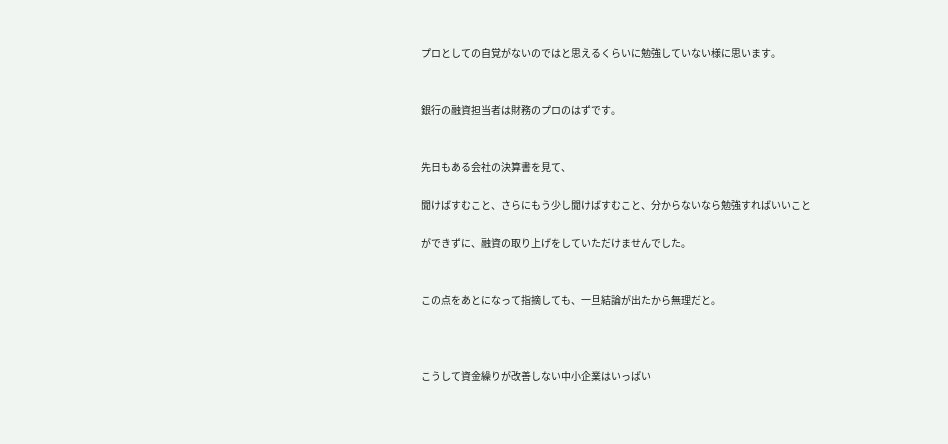プロとしての自覚がないのではと思えるくらいに勉強していない様に思います。


銀行の融資担当者は財務のプロのはずです。


先日もある会社の決算書を見て、

聞けばすむこと、さらにもう少し聞けばすむこと、分からないなら勉強すればいいこと

ができずに、融資の取り上げをしていただけませんでした。


この点をあとになって指摘しても、一旦結論が出たから無理だと。



こうして資金繰りが改善しない中小企業はいっぱい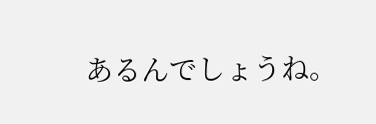あるんでしょうね。